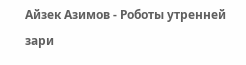Айзек Азимов - Роботы утренней зари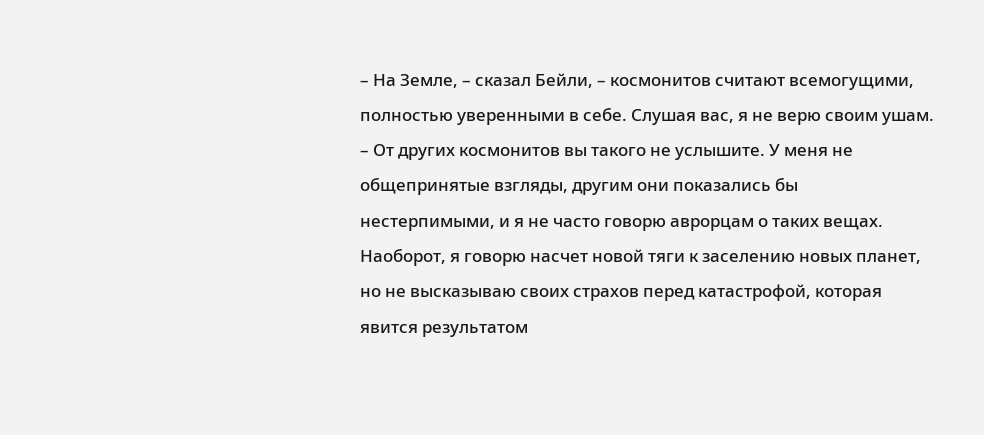– На Земле, – сказал Бейли, – космонитов считают всемогущими, полностью уверенными в себе. Слушая вас, я не верю своим ушам.
– От других космонитов вы такого не услышите. У меня не общепринятые взгляды, другим они показались бы нестерпимыми, и я не часто говорю аврорцам о таких вещах. Наоборот, я говорю насчет новой тяги к заселению новых планет, но не высказываю своих страхов перед катастрофой, которая явится результатом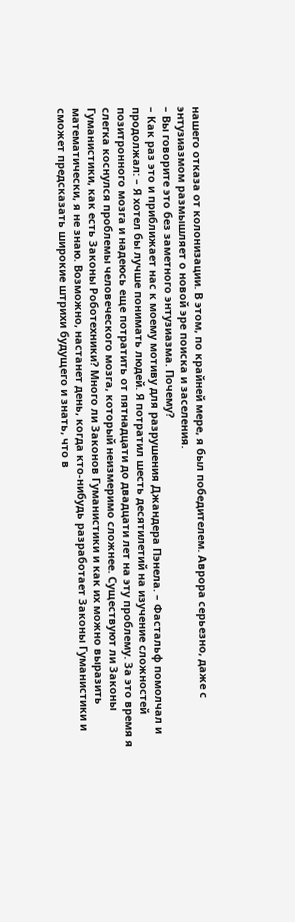нашего отказа от колонизации. В этом, по крайней мере, я был победителем. Аврора серьезно, даже с энтузиазмом размышляет о новой эре поиска и заселения.
– Вы говорите это без заметного энтузиазма. Почему?
– Как раз это и приближает нас к моему мотиву для разрушения Джандера Пэнела. – Фастальф помолчал и продолжал: – Я хотел бы лучше понимать людей. Я потратил шесть десятилетий на изучение сложностей позитронного мозга и надеюсь еще потратить от пятнадцати до двадцати лет на эту проблему. За это время я слегка коснулся проблемы человеческого мозга, который неизмеримо сложнее. Существуют ли Законы Гуманистики, как есть Законы Роботехники? Много ли Законов Гуманистики и как их можно выразить математически, я не знаю. Возможно, настанет день, когда кто-нибудь разработает Законы Гуманистики и сможет предсказать широкие штрихи будущего и знать, что в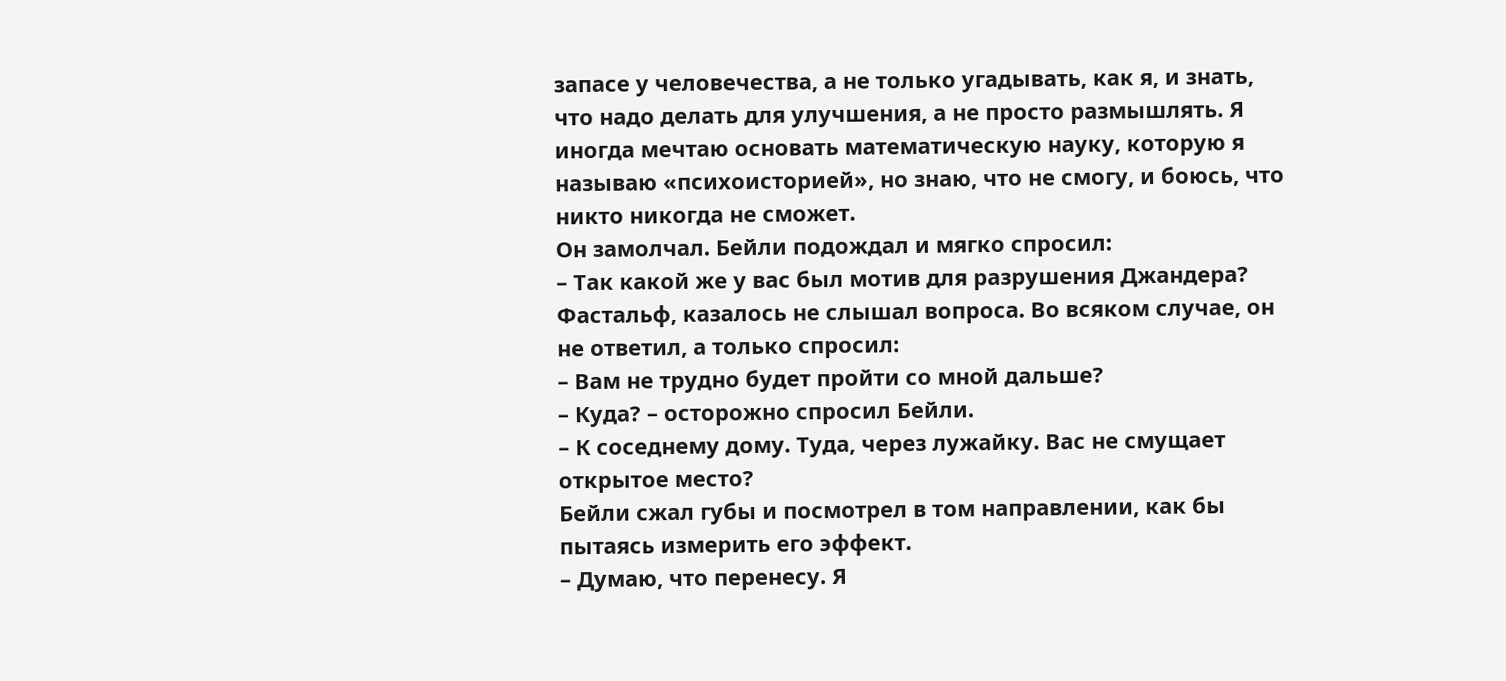запасе у человечества, а не только угадывать, как я, и знать, что надо делать для улучшения, а не просто размышлять. Я иногда мечтаю основать математическую науку, которую я называю «психоисторией», но знаю, что не смогу, и боюсь, что никто никогда не сможет.
Он замолчал. Бейли подождал и мягко спросил:
– Так какой же у вас был мотив для разрушения Джандера?
Фастальф, казалось не слышал вопроса. Во всяком случае, он не ответил, а только спросил:
– Вам не трудно будет пройти со мной дальше?
– Куда? – осторожно спросил Бейли.
– К соседнему дому. Туда, через лужайку. Вас не смущает открытое место?
Бейли сжал губы и посмотрел в том направлении, как бы пытаясь измерить его эффект.
– Думаю, что перенесу. Я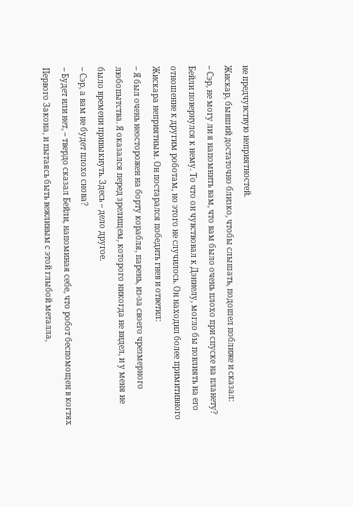не предчувствую неприятностей.
Жискар, бывший достаточно близко, чтобы слышать, подошел поближе и сказал:
– Сэр, не могу ли я напомнить вам, что вам было очень плохо при спуске на планету?
Бейли повернулся к нему. То что он чувствовал к Дэниелу, могло бы повлиять на его отношение к другим роботам, но этого не случилось. Он находил более примитивного Жискара неприятным. Он постарался победить гнев и ответил:
– Я был очень неосторожен на борту корабля, парень, из-за своего чрезмерного любопытства. Я оказался перед зрелищем, которого никогда не видел, и у меня не было времени привыкнуть. Здесь – дело другое.
– Сэр, а вам не будет плохо снова?
– Будет или нет, – твердо сказал Бейли, напоминая себе, что робот беспомощен в когтях Первого Закона, и пытаясь быть вежливым с этой глыбой металла,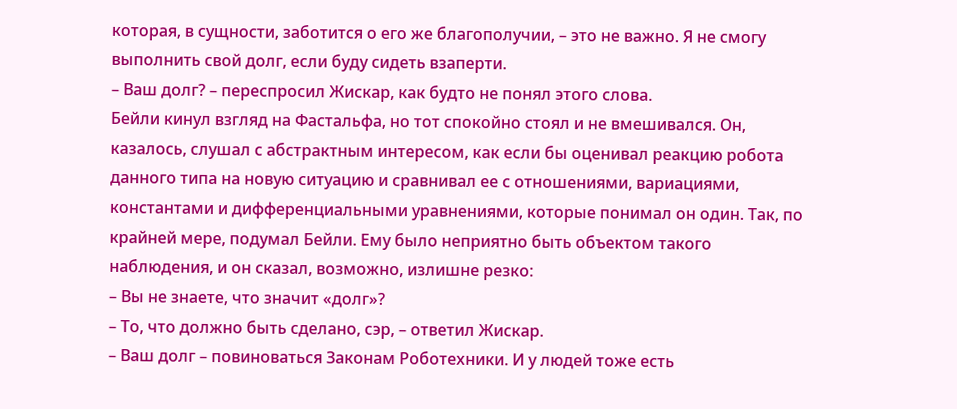которая, в сущности, заботится о его же благополучии, – это не важно. Я не смогу выполнить свой долг, если буду сидеть взаперти.
– Ваш долг? – переспросил Жискар, как будто не понял этого слова.
Бейли кинул взгляд на Фастальфа, но тот спокойно стоял и не вмешивался. Он, казалось, слушал с абстрактным интересом, как если бы оценивал реакцию робота данного типа на новую ситуацию и сравнивал ее с отношениями, вариациями, константами и дифференциальными уравнениями, которые понимал он один. Так, по крайней мере, подумал Бейли. Ему было неприятно быть объектом такого наблюдения, и он сказал, возможно, излишне резко:
– Вы не знаете, что значит «долг»?
– То, что должно быть сделано, сэр, – ответил Жискар.
– Ваш долг – повиноваться Законам Роботехники. И у людей тоже есть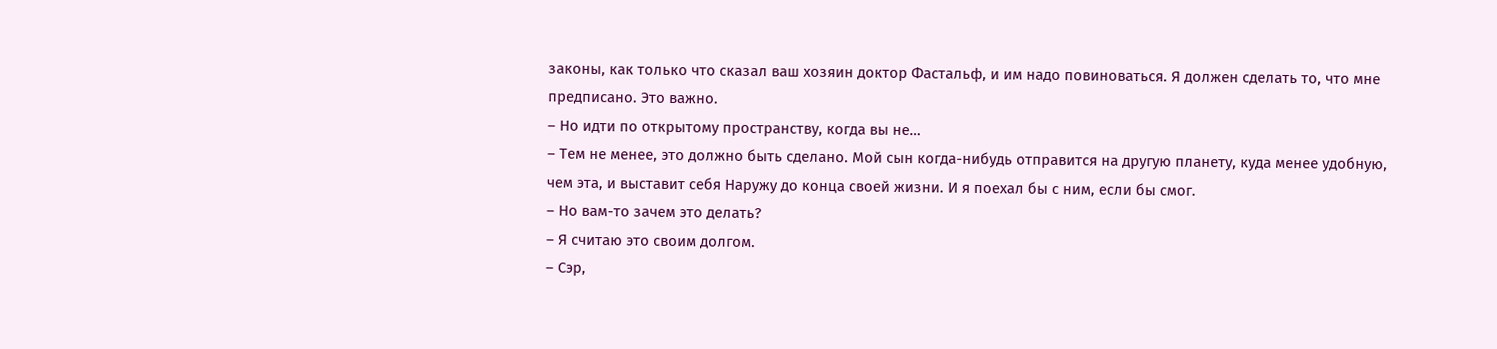законы, как только что сказал ваш хозяин доктор Фастальф, и им надо повиноваться. Я должен сделать то, что мне предписано. Это важно.
– Но идти по открытому пространству, когда вы не…
– Тем не менее, это должно быть сделано. Мой сын когда-нибудь отправится на другую планету, куда менее удобную, чем эта, и выставит себя Наружу до конца своей жизни. И я поехал бы с ним, если бы смог.
– Но вам-то зачем это делать?
– Я считаю это своим долгом.
– Сэр,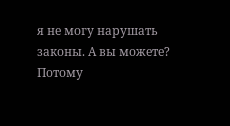я не могу нарушать законы. А вы можете? Потому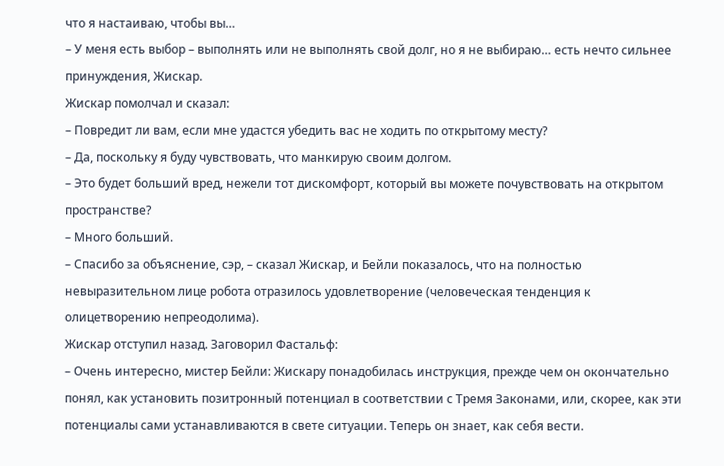что я настаиваю, чтобы вы…
– У меня есть выбор – выполнять или не выполнять свой долг, но я не выбираю… есть нечто сильнее принуждения, Жискар.
Жискар помолчал и сказал:
– Повредит ли вам, если мне удастся убедить вас не ходить по открытому месту?
– Да, поскольку я буду чувствовать, что манкирую своим долгом.
– Это будет больший вред, нежели тот дискомфорт, который вы можете почувствовать на открытом пространстве?
– Много больший.
– Спасибо за объяснение, сэр, – сказал Жискар, и Бейли показалось, что на полностью невыразительном лице робота отразилось удовлетворение (человеческая тенденция к олицетворению непреодолима).
Жискар отступил назад. Заговорил Фастальф:
– Очень интересно, мистер Бейли: Жискару понадобилась инструкция, прежде чем он окончательно понял, как установить позитронный потенциал в соответствии с Тремя Законами, или, скорее, как эти потенциалы сами устанавливаются в свете ситуации. Теперь он знает, как себя вести.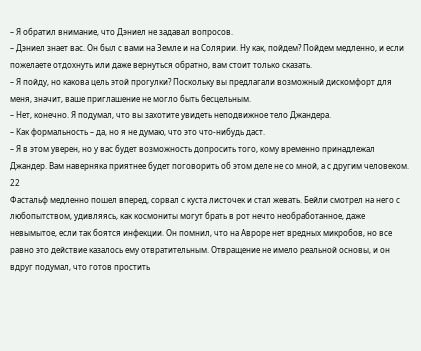– Я обратил внимание, что Дэниел не задавал вопросов.
– Дэниел знает вас. Он был с вами на Земле и на Солярии. Ну как, пойдем? Пойдем медленно, и если пожелаете отдохнуть или даже вернуться обратно, вам стоит только сказать.
– Я пойду, но какова цель этой прогулки? Поскольку вы предлагали возможный дискомфорт для меня, значит, ваше приглашение не могло быть бесцельным.
– Нет, конечно. Я подумал, что вы захотите увидеть неподвижное тело Джандера.
– Как формальность – да, но я не думаю, что это что-нибудь даст.
– Я в этом уверен, но у вас будет возможность допросить того, кому временно принадлежал Джандер. Вам наверняка приятнее будет поговорить об этом деле не со мной, а с другим человеком.
22
Фастальф медленно пошел вперед, сорвал с куста листочек и стал жевать. Бейли смотрел на него с любопытством, удивляясь, как космониты могут брать в рот нечто необработанное, даже невымытое, если так боятся инфекции. Он помнил, что на Авроре нет вредных микробов, но все равно это действие казалось ему отвратительным. Отвращение не имело реальной основы, и он вдруг подумал, что готов простить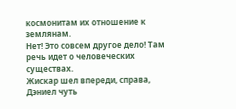космонитам их отношение к землянам.
Нет! Это совсем другое дело! Там речь идет о человеческих существах.
Жискар шел впереди, справа, Дэниел чуть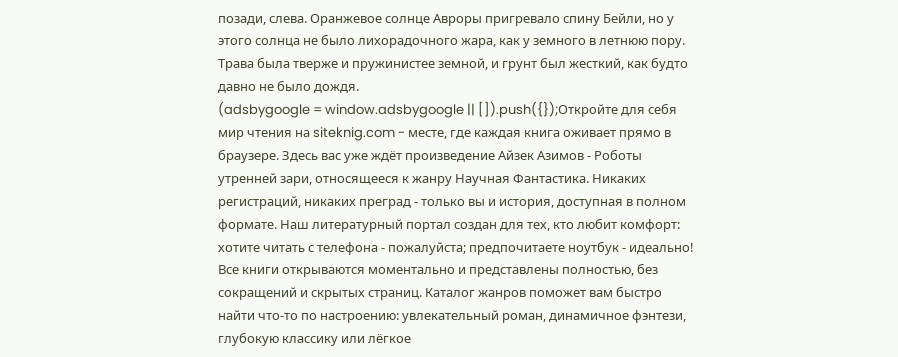позади, слева. Оранжевое солнце Авроры пригревало спину Бейли, но у этого солнца не было лихорадочного жара, как у земного в летнюю пору. Трава была тверже и пружинистее земной, и грунт был жесткий, как будто давно не было дождя.
(adsbygoogle = window.adsbygoogle || []).push({});Откройте для себя мир чтения на siteknig.com - месте, где каждая книга оживает прямо в браузере. Здесь вас уже ждёт произведение Айзек Азимов - Роботы утренней зари, относящееся к жанру Научная Фантастика. Никаких регистраций, никаких преград - только вы и история, доступная в полном формате. Наш литературный портал создан для тех, кто любит комфорт: хотите читать с телефона - пожалуйста; предпочитаете ноутбук - идеально! Все книги открываются моментально и представлены полностью, без сокращений и скрытых страниц. Каталог жанров поможет вам быстро найти что-то по настроению: увлекательный роман, динамичное фэнтези, глубокую классику или лёгкое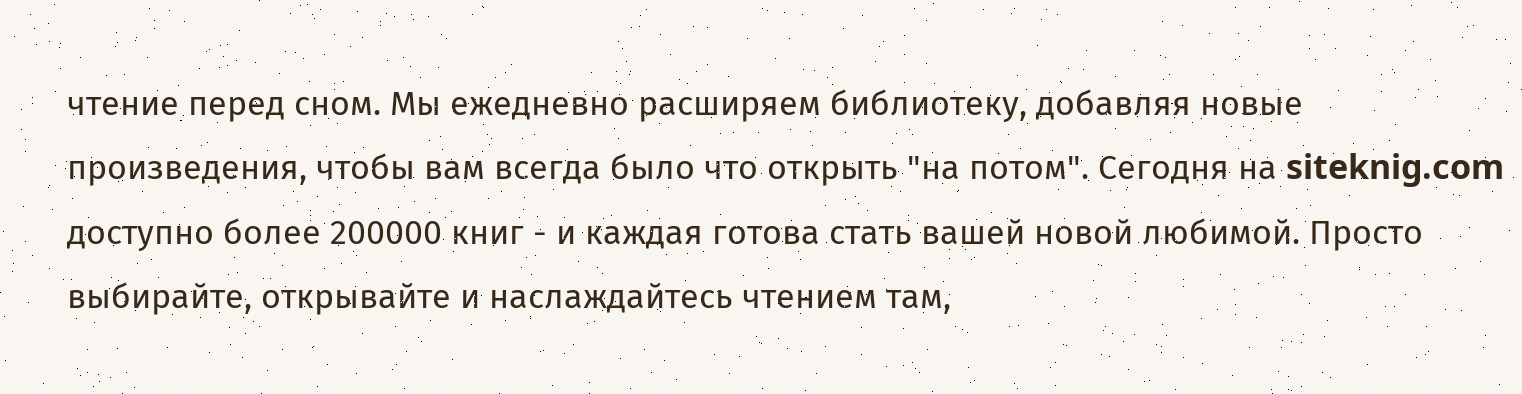чтение перед сном. Мы ежедневно расширяем библиотеку, добавляя новые произведения, чтобы вам всегда было что открыть "на потом". Сегодня на siteknig.com доступно более 200000 книг - и каждая готова стать вашей новой любимой. Просто выбирайте, открывайте и наслаждайтесь чтением там,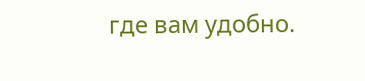где вам удобно.